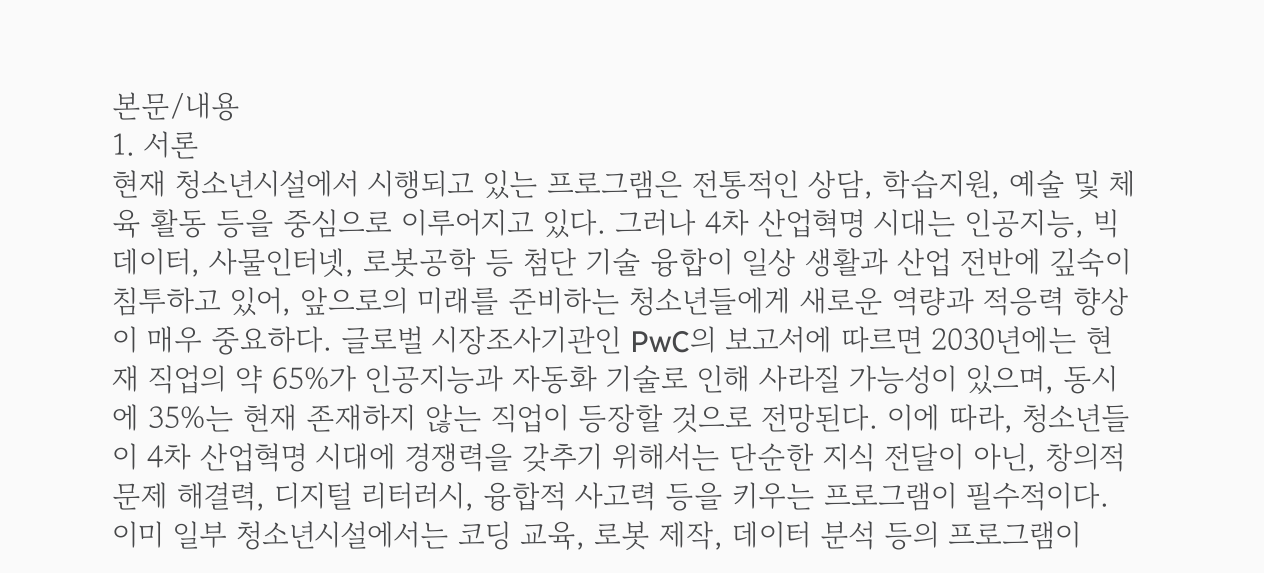본문/내용
1. 서론
현재 청소년시설에서 시행되고 있는 프로그램은 전통적인 상담, 학습지원, 예술 및 체육 활동 등을 중심으로 이루어지고 있다. 그러나 4차 산업혁명 시대는 인공지능, 빅데이터, 사물인터넷, 로봇공학 등 첨단 기술 융합이 일상 생활과 산업 전반에 깊숙이 침투하고 있어, 앞으로의 미래를 준비하는 청소년들에게 새로운 역량과 적응력 향상이 매우 중요하다. 글로벌 시장조사기관인 PwC의 보고서에 따르면 2030년에는 현재 직업의 약 65%가 인공지능과 자동화 기술로 인해 사라질 가능성이 있으며, 동시에 35%는 현재 존재하지 않는 직업이 등장할 것으로 전망된다. 이에 따라, 청소년들이 4차 산업혁명 시대에 경쟁력을 갖추기 위해서는 단순한 지식 전달이 아닌, 창의적 문제 해결력, 디지털 리터러시, 융합적 사고력 등을 키우는 프로그램이 필수적이다. 이미 일부 청소년시설에서는 코딩 교육, 로봇 제작, 데이터 분석 등의 프로그램이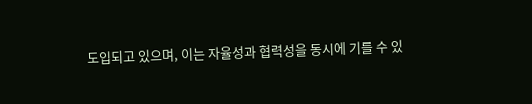도입되고 있으며, 이는 자율성과 협력성을 동시에 기를 수 있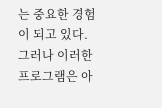는 중요한 경험이 되고 있다. 그러나 이러한 프로그램은 아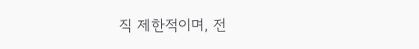직 제한적이며, 전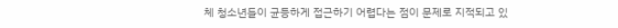체 청소년들이 균등하게 접근하기 어렵다는 점이 문제로 지적되고 있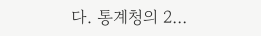다. 통계청의 2…